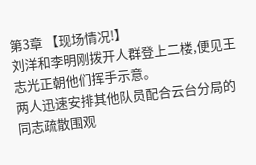第3章 【现场情况!】
刘洋和李明刚拨开人群登上二楼,便见王志光正朝他们挥手示意。
两人迅速安排其他队员配合云台分局的同志疏散围观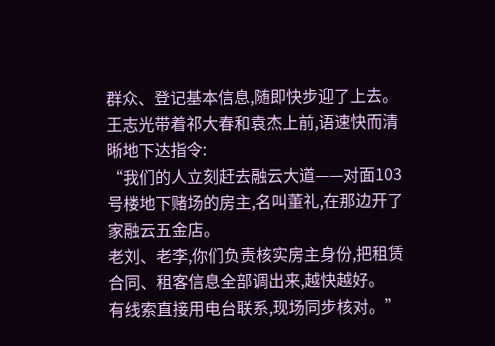群众、登记基本信息,随即快步迎了上去。
王志光带着祁大春和袁杰上前,语速快而清晰地下达指令:
“我们的人立刻赶去融云大道——对面103号楼地下赌场的房主,名叫董礼,在那边开了家融云五金店。
老刘、老李,你们负责核实房主身份,把租赁合同、租客信息全部调出来,越快越好。
有线索直接用电台联系,现场同步核对。”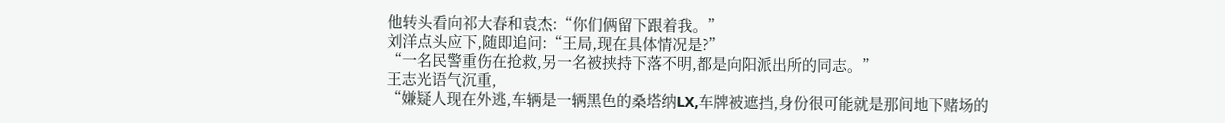他转头看向祁大春和袁杰:“你们俩留下跟着我。”
刘洋点头应下,随即追问:“王局,现在具体情况是?”
“一名民警重伤在抢救,另一名被挟持下落不明,都是向阳派出所的同志。”
王志光语气沉重,
“嫌疑人现在外逃,车辆是一辆黑色的桑塔纳LX,车牌被遮挡,身份很可能就是那间地下赌场的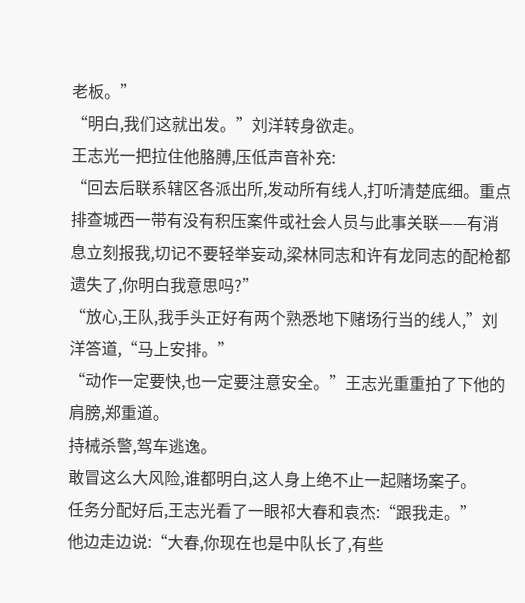老板。”
“明白,我们这就出发。”刘洋转身欲走。
王志光一把拉住他胳膊,压低声音补充:
“回去后联系辖区各派出所,发动所有线人,打听清楚底细。重点排查城西一带有没有积压案件或社会人员与此事关联——有消息立刻报我,切记不要轻举妄动,梁林同志和许有龙同志的配枪都遗失了,你明白我意思吗?”
“放心,王队,我手头正好有两个熟悉地下赌场行当的线人,”刘洋答道,“马上安排。”
“动作一定要快,也一定要注意安全。”王志光重重拍了下他的肩膀,郑重道。
持械杀警,驾车逃逸。
敢冒这么大风险,谁都明白,这人身上绝不止一起赌场案子。
任务分配好后,王志光看了一眼祁大春和袁杰:“跟我走。”
他边走边说:“大春,你现在也是中队长了,有些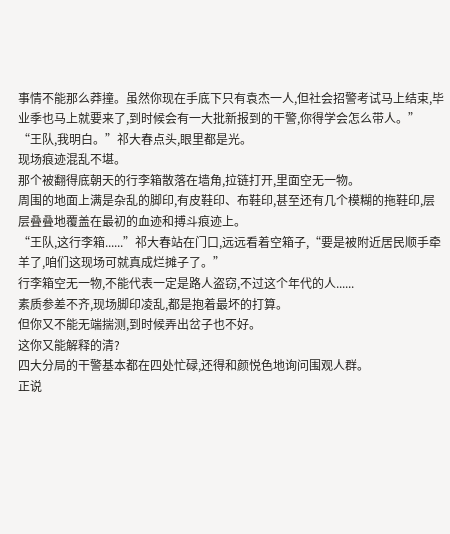事情不能那么莽撞。虽然你现在手底下只有袁杰一人,但社会招警考试马上结束,毕业季也马上就要来了,到时候会有一大批新报到的干警,你得学会怎么带人。”
“王队,我明白。”祁大春点头,眼里都是光。
现场痕迹混乱不堪。
那个被翻得底朝天的行李箱散落在墙角,拉链打开,里面空无一物。
周围的地面上满是杂乱的脚印,有皮鞋印、布鞋印,甚至还有几个模糊的拖鞋印,层层叠叠地覆盖在最初的血迹和搏斗痕迹上。
“王队,这行李箱......”祁大春站在门口,远远看着空箱子,“要是被附近居民顺手牵羊了,咱们这现场可就真成烂摊子了。”
行李箱空无一物,不能代表一定是路人盗窃,不过这个年代的人......
素质参差不齐,现场脚印凌乱,都是抱着最坏的打算。
但你又不能无端揣测,到时候弄出岔子也不好。
这你又能解释的清?
四大分局的干警基本都在四处忙碌,还得和颜悦色地询问围观人群。
正说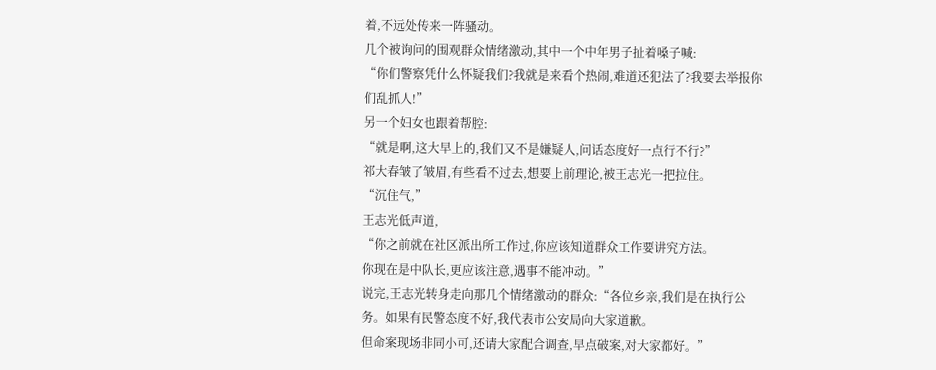着,不远处传来一阵骚动。
几个被询问的围观群众情绪激动,其中一个中年男子扯着嗓子喊:
“你们警察凭什么怀疑我们?我就是来看个热闹,难道还犯法了?我要去举报你们乱抓人!”
另一个妇女也跟着帮腔:
“就是啊,这大早上的,我们又不是嫌疑人,问话态度好一点行不行?”
祁大春皱了皱眉,有些看不过去,想要上前理论,被王志光一把拉住。
“沉住气,”
王志光低声道,
“你之前就在社区派出所工作过,你应该知道群众工作要讲究方法。
你现在是中队长,更应该注意,遇事不能冲动。”
说完,王志光转身走向那几个情绪激动的群众:“各位乡亲,我们是在执行公务。如果有民警态度不好,我代表市公安局向大家道歉。
但命案现场非同小可,还请大家配合调查,早点破案,对大家都好。”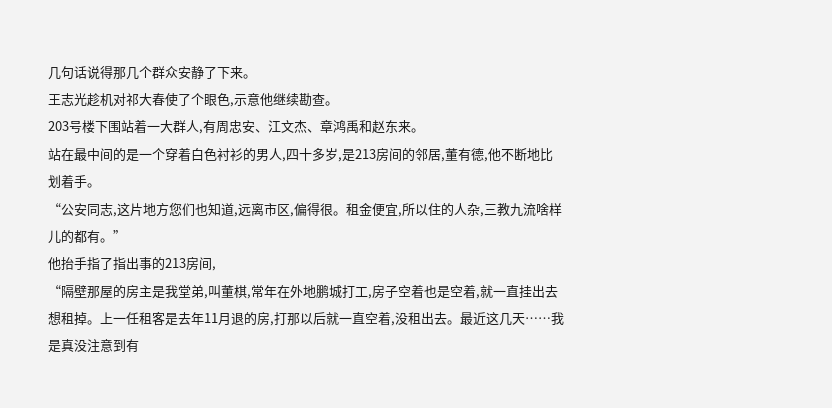几句话说得那几个群众安静了下来。
王志光趁机对祁大春使了个眼色,示意他继续勘查。
203号楼下围站着一大群人,有周忠安、江文杰、章鸿禹和赵东来。
站在最中间的是一个穿着白色衬衫的男人,四十多岁,是213房间的邻居,董有德,他不断地比划着手。
“公安同志,这片地方您们也知道,远离市区,偏得很。租金便宜,所以住的人杂,三教九流啥样儿的都有。”
他抬手指了指出事的213房间,
“隔壁那屋的房主是我堂弟,叫董棋,常年在外地鹏城打工,房子空着也是空着,就一直挂出去想租掉。上一任租客是去年11月退的房,打那以后就一直空着,没租出去。最近这几天……我是真没注意到有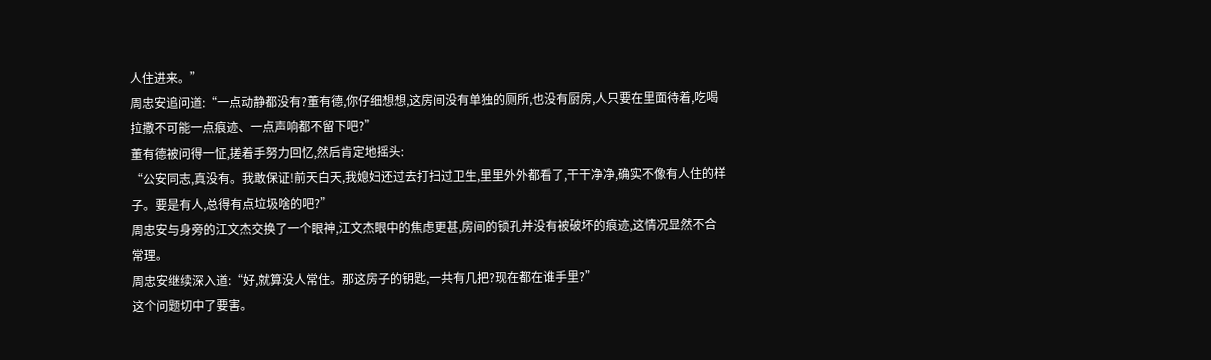人住进来。”
周忠安追问道:“一点动静都没有?董有德,你仔细想想,这房间没有单独的厕所,也没有厨房,人只要在里面待着,吃喝拉撒不可能一点痕迹、一点声响都不留下吧?”
董有德被问得一怔,搓着手努力回忆,然后肯定地摇头:
“公安同志,真没有。我敢保证!前天白天,我媳妇还过去打扫过卫生,里里外外都看了,干干净净,确实不像有人住的样子。要是有人,总得有点垃圾啥的吧?”
周忠安与身旁的江文杰交换了一个眼神,江文杰眼中的焦虑更甚,房间的锁孔并没有被破坏的痕迹,这情况显然不合常理。
周忠安继续深入道:“好,就算没人常住。那这房子的钥匙,一共有几把?现在都在谁手里?”
这个问题切中了要害。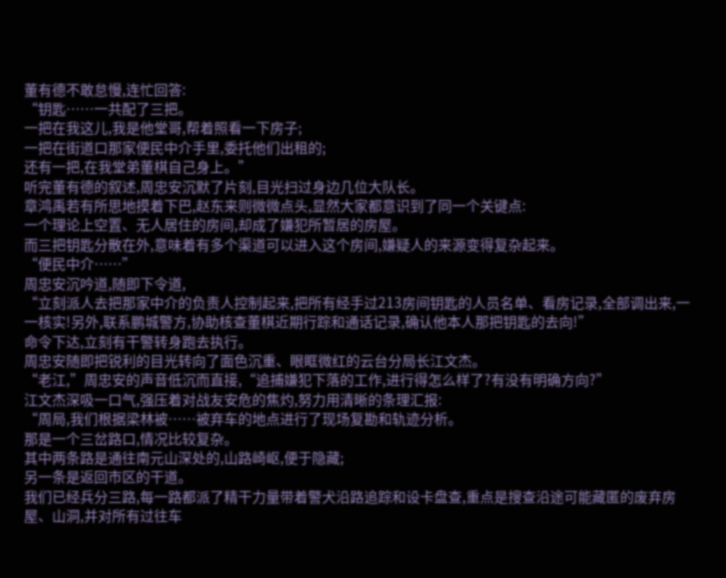董有德不敢怠慢,连忙回答:
“钥匙……一共配了三把。
一把在我这儿,我是他堂哥,帮着照看一下房子;
一把在街道口那家便民中介手里,委托他们出租的;
还有一把,在我堂弟董棋自己身上。”
听完董有德的叙述,周忠安沉默了片刻,目光扫过身边几位大队长。
章鸿禹若有所思地摸着下巴,赵东来则微微点头,显然大家都意识到了同一个关键点:
一个理论上空置、无人居住的房间,却成了嫌犯所暂居的房屋。
而三把钥匙分散在外,意味着有多个渠道可以进入这个房间,嫌疑人的来源变得复杂起来。
“便民中介……”
周忠安沉吟道,随即下令道,
“立刻派人去把那家中介的负责人控制起来,把所有经手过213房间钥匙的人员名单、看房记录,全部调出来,一一核实!另外,联系鹏城警方,协助核查董棋近期行踪和通话记录,确认他本人那把钥匙的去向!”
命令下达,立刻有干警转身跑去执行。
周忠安随即把锐利的目光转向了面色沉重、眼眶微红的云台分局长江文杰。
“老江,”周忠安的声音低沉而直接,“追捕嫌犯下落的工作,进行得怎么样了?有没有明确方向?”
江文杰深吸一口气,强压着对战友安危的焦灼,努力用清晰的条理汇报:
“周局,我们根据梁林被……被弃车的地点进行了现场复勘和轨迹分析。
那是一个三岔路口,情况比较复杂。
其中两条路是通往南元山深处的,山路崎岖,便于隐藏;
另一条是返回市区的干道。
我们已经兵分三路,每一路都派了精干力量带着警犬沿路追踪和设卡盘查,重点是搜查沿途可能藏匿的废弃房屋、山洞,并对所有过往车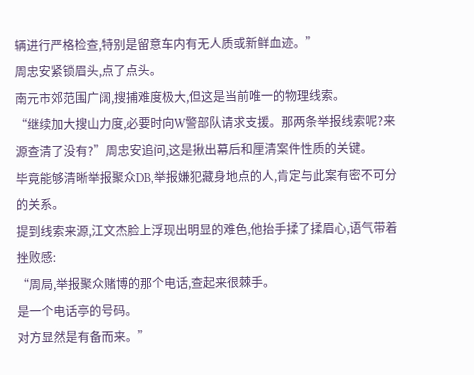辆进行严格检查,特别是留意车内有无人质或新鲜血迹。”
周忠安紧锁眉头,点了点头。
南元市郊范围广阔,搜捕难度极大,但这是当前唯一的物理线索。
“继续加大搜山力度,必要时向W警部队请求支援。那两条举报线索呢?来源查清了没有?”周忠安追问,这是揪出幕后和厘清案件性质的关键。
毕竟能够清晰举报聚众DB,举报嫌犯藏身地点的人,肯定与此案有密不可分的关系。
提到线索来源,江文杰脸上浮现出明显的难色,他抬手揉了揉眉心,语气带着挫败感:
“周局,举报聚众赌博的那个电话,查起来很棘手。
是一个电话亭的号码。
对方显然是有备而来。”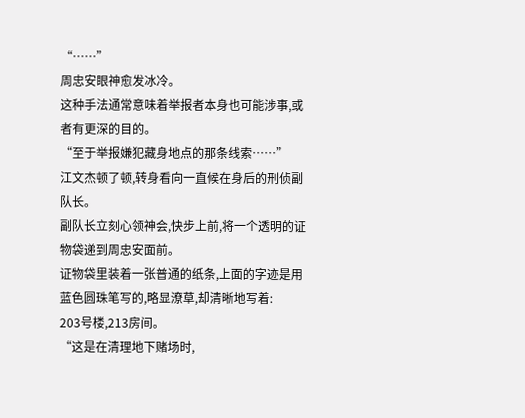“……”
周忠安眼神愈发冰冷。
这种手法通常意味着举报者本身也可能涉事,或者有更深的目的。
“至于举报嫌犯藏身地点的那条线索……”
江文杰顿了顿,转身看向一直候在身后的刑侦副队长。
副队长立刻心领神会,快步上前,将一个透明的证物袋递到周忠安面前。
证物袋里装着一张普通的纸条,上面的字迹是用蓝色圆珠笔写的,略显潦草,却清晰地写着:
203号楼,213房间。
“这是在清理地下赌场时,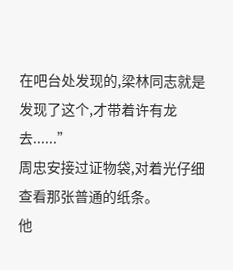在吧台处发现的,梁林同志就是发现了这个,才带着许有龙去......”
周忠安接过证物袋,对着光仔细查看那张普通的纸条。
他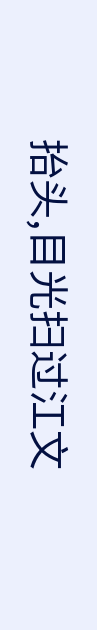抬头,目光扫过江文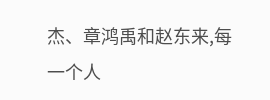杰、章鸿禹和赵东来,每一个人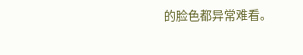的脸色都异常难看。